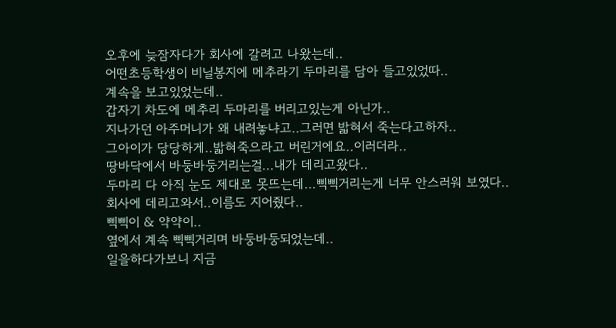오후에 늦잠자다가 회사에 갈려고 나왔는데..
어떤초등학생이 비닐봉지에 메추라기 두마리를 담아 들고있었따..
계속을 보고있었는데..
갑자기 차도에 메추리 두마리를 버리고있는게 아닌가..
지나가던 아주머니가 왜 내려놓냐고..그러면 밟혀서 죽는다고하자..
그아이가 당당하게..밟혀죽으라고 버린거에요..이러더라..
땅바닥에서 바둥바둥거리는걸...내가 데리고왔다..
두마리 다 아직 눈도 제대로 못뜨는데...삑삑거리는게 너무 안스러워 보였다..
회사에 데리고와서..이름도 지어줬다..
삑삑이 & 약약이..
옆에서 계속 삑삑거리며 바둥바둥되었는데..
일을하다가보니 지금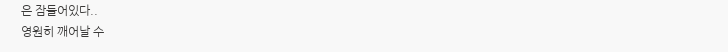은 잠들어있다..
영원히 깨어날 수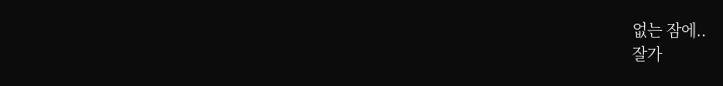없는 잠에..
잘가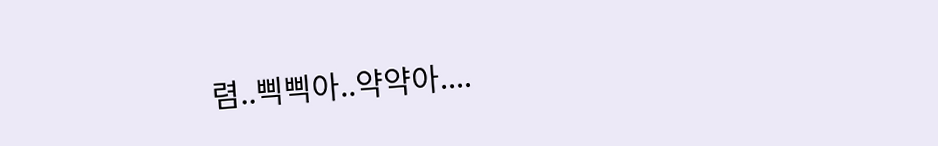렴..삑삑아..약약아....